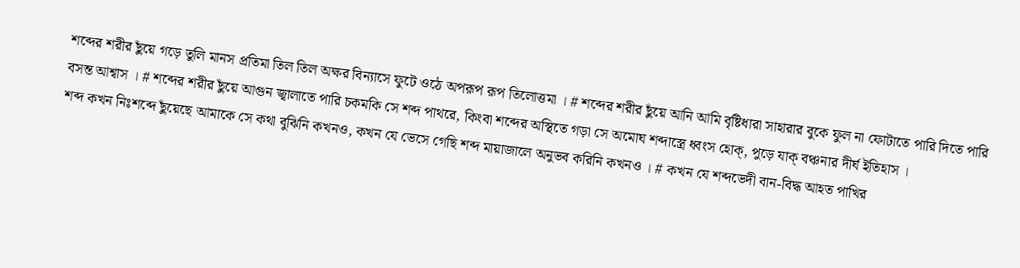শব্দের শরীর ছুঁয়ে গড়ে তুলি মানস প্রতিমা তিল তিল অক্ষর বিন্যাসে ফুটে ওঠে অপরূপ রূপ তিলোত্তমা । # শব্দের শরীর ছুঁয়ে আনি আমি বৃষ্টিধারা সাহারার বুকে ফুল না ফোটাতে পারি দিতে পারি বসন্ত আশ্বাস । # শব্দের শরীর ছুঁয়ে আগুন জ্বালাতে পারি চকমকি সে শব্দ পাথরে, কিংবা শব্দের অস্থিতে গড়া সে অমোঘ শব্দাস্ত্রে ধ্বংস হোক্, পুড়ে যাক্ বঞ্চনার দীর্ঘ ইতিহাস ।
শব্দ কখন নিঃশব্দে ছুঁয়েছে আমাকে সে কথা বুঝিনি কখনও, কখন যে ভেসে গেছি শব্দ মায়াজালে অনুভব করিনি কখনও । # কখন যে শব্দভেদী বান-বিদ্ধ আহত পাখির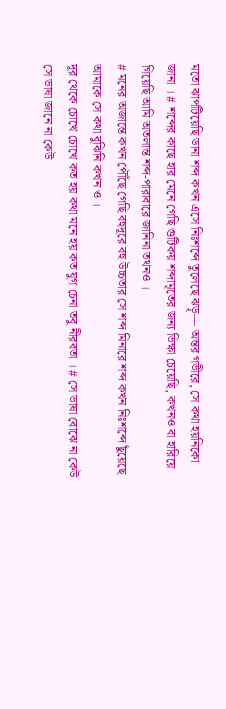মতো ঝাপটিয়েছি ডানা শব্দ কখন এসে নিঃশব্দে তুলেছে ঝড়ৃ— অন্তর গভীরে, সে কথা হয়নিকো জানা । # শব্দের কাছে হার মেনে গেছি গুটিকয় শব্দামৃতের জন্য ভিক্ষা চেয়েছি, কখনও বা হারিয়ে গিয়েছি আমি অতলান্ত শব্দ-পারাবারে জানিনা তথনও ।
# মনের অজান্তে কখন পৌঁছে গেছি বহুদূরে বহু উচ্চতার সে শব্দ মিনারে শব্দ কখন নিঃশব্দে ছুঁয়েছে আমাকে সে কথা বুঝিনি কখন ও ।
দূর থেকে চোখে চোখে কত হয় কথা মনে হয় কত যুগ চেনা তবু নীরবতা । # সে ভাষা বোঝে না কেউ সে ভাষা জানে না কেউ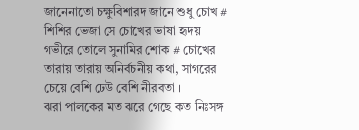জানেনাতো চক্ষুবিশারদ জানে শুধু চোখ # শিশির ভেজা সে চোখের ভাষা হৃদয় গভীরে তোলে সুনামির শোক # চোখের তারায় তারায় অনির্বচনীয় কথা, সাগরের চেয়ে বেশি ঢেউ বেশি নীরবতা ।
ঝরা পালকের মত ঝরে গেছে কত নিঃসঙ্গ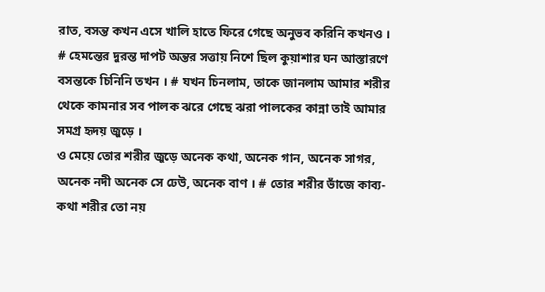রাত, বসন্ত কখন এসে খালি হাতে ফিরে গেছে অনুভব করিনি কখনও । # হেমন্তের দুরন্ত দাপট অন্তর সত্তায় নিশে ছিল কুয়াশার ঘন আস্তারণে বসন্তকে চিনিনি তখন । # যখন চিনলাম, তাকে জানলাম আমার শরীর থেকে কামনার সব পালক ঝরে গেছে ঝরা পালকের কান্না তাই আমার সমগ্র হৃদয় জুড়ে ।
ও মেয়ে তোর শরীর জুড়ে অনেক কথা, অনেক গান, অনেক সাগর, অনেক নদী অনেক সে ঢেউ, অনেক বাণ । # তোর শরীর ভাঁজে কাব্য-কথা শরীর তো নয়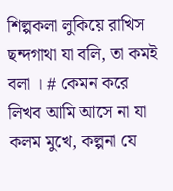শিল্পকলা লুকিয়ে রাখিস ছন্দগাথা যা বলি, তা কমই বলা । # কেমন করে লিখব আমি আসে না যা কলম মুখে, কল্পনা যে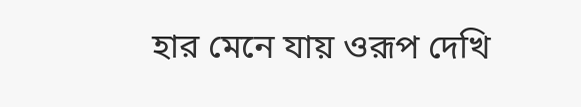হার মেনে যায় ওরূপ দেখি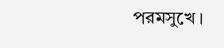পরমসুখে ।